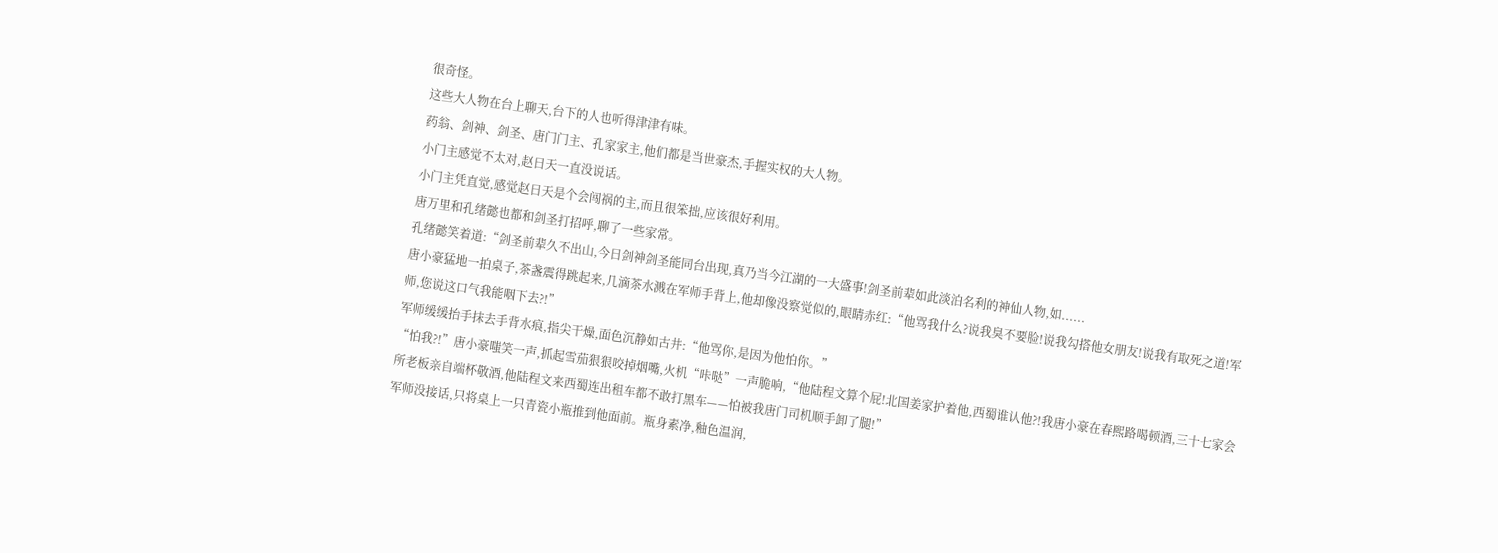很奇怪。
这些大人物在台上聊天,台下的人也听得津津有味。
药翁、剑神、剑圣、唐门门主、孔家家主,他们都是当世豪杰,手握实权的大人物。
小门主感觉不太对,赵日天一直没说话。
小门主凭直觉,感觉赵日天是个会闯祸的主,而且很笨拙,应该很好利用。
唐万里和孔绪懿也都和剑圣打招呼,聊了一些家常。
孔绪懿笑着道:“剑圣前辈久不出山,今日剑神剑圣能同台出现,真乃当今江湖的一大盛事!剑圣前辈如此淡泊名利的神仙人物,如......
唐小豪猛地一拍桌子,茶盏震得跳起来,几滴茶水溅在军师手背上,他却像没察觉似的,眼睛赤红:“他骂我什么?说我臭不要脸!说我勾搭他女朋友!说我有取死之道!军师,您说这口气我能咽下去?!”
军师缓缓抬手抹去手背水痕,指尖干燥,面色沉静如古井:“他骂你,是因为他怕你。”
“怕我?!”唐小豪嗤笑一声,抓起雪茄狠狠咬掉烟嘴,火机“咔哒”一声脆响,“他陆程文算个屁!北国姜家护着他,西蜀谁认他?!我唐小豪在春熙路喝顿酒,三十七家会所老板亲自端杯敬酒,他陆程文来西蜀连出租车都不敢打黑车——怕被我唐门司机顺手卸了腿!”
军师没接话,只将桌上一只青瓷小瓶推到他面前。瓶身素净,釉色温润,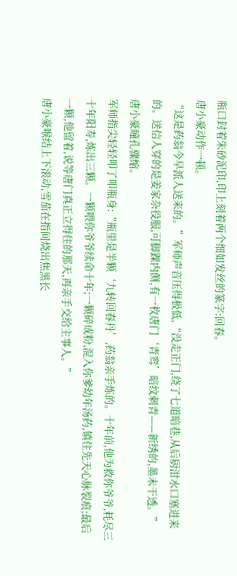瓶口封着朱砂泥印,印上刻着两个细如发丝的篆字:回春。
唐小豪动作一顿。
“这是药翁今早派人送来的。”军师声音压得极低,“没走正门,绕了七道暗巷,从后厨泔水口塞进来的。送信人穿的是姜家杂役服,可脚踝内侧,有一枚唐门‘青鸾’暗纹刺青——新绣的,墨未干透。”
唐小豪瞳孔骤缩。
军师指尖轻轻叩了叩瓶身:“瓶里是半颗‘九转回春丹’,药翁亲手炼的。十年前,他为救你爷爷,耗尽三十年阳寿,炼出三颗。一颗喂你爷爷续命十年;一颗碎成粉,混入你爹幼年汤药,镇住先天心脉裂痕;最后一颗,他留着,说等唐门真正立得住的那天,再亲手交给主事人。”
唐小豪喉结上下滚动,雪茄在指间烧出焦黑长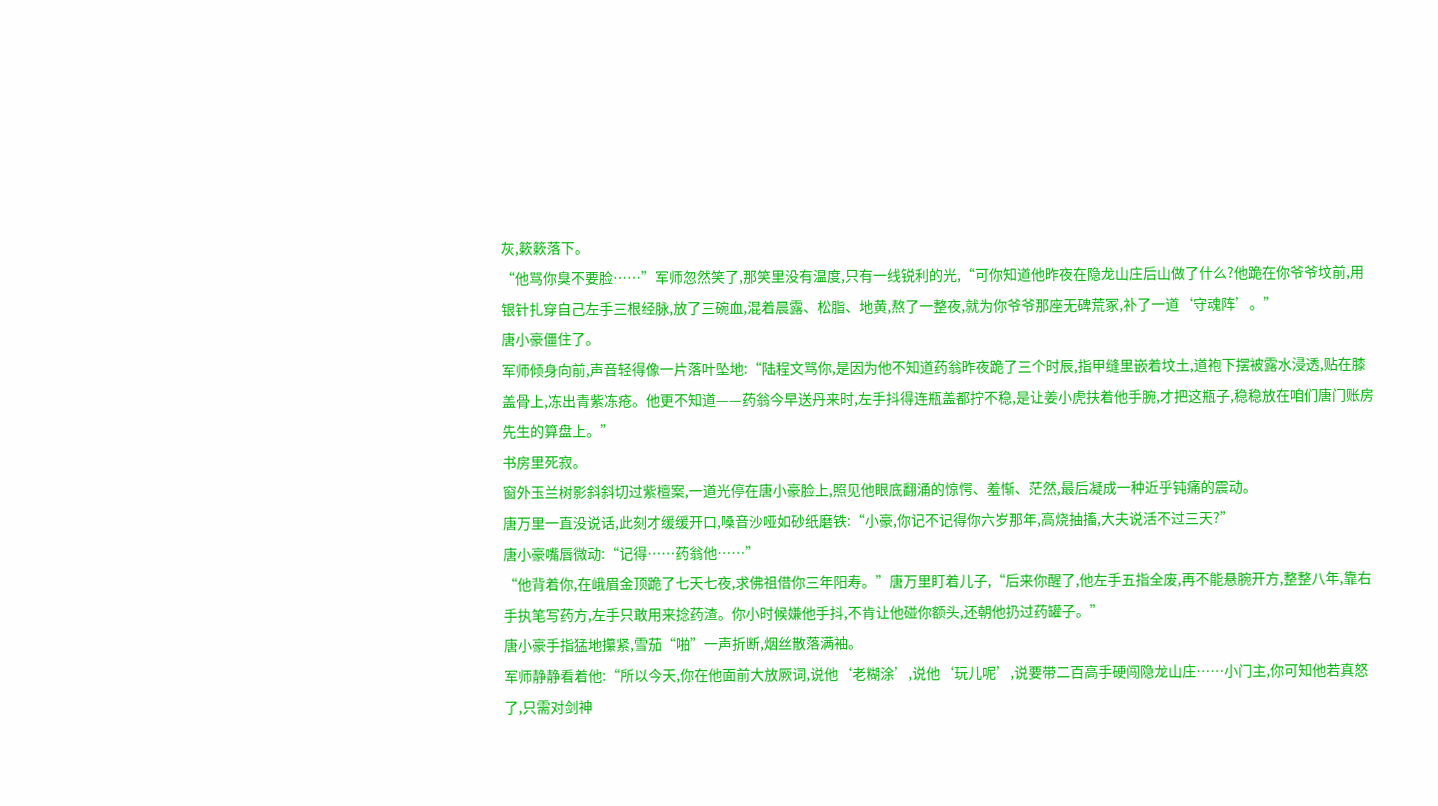灰,簌簌落下。
“他骂你臭不要脸……”军师忽然笑了,那笑里没有温度,只有一线锐利的光,“可你知道他昨夜在隐龙山庄后山做了什么?他跪在你爷爷坟前,用银针扎穿自己左手三根经脉,放了三碗血,混着晨露、松脂、地黄,熬了一整夜,就为你爷爷那座无碑荒冢,补了一道‘守魂阵’。”
唐小豪僵住了。
军师倾身向前,声音轻得像一片落叶坠地:“陆程文骂你,是因为他不知道药翁昨夜跪了三个时辰,指甲缝里嵌着坟土,道袍下摆被露水浸透,贴在膝盖骨上,冻出青紫冻疮。他更不知道——药翁今早送丹来时,左手抖得连瓶盖都拧不稳,是让姜小虎扶着他手腕,才把这瓶子,稳稳放在咱们唐门账房先生的算盘上。”
书房里死寂。
窗外玉兰树影斜斜切过紫檀案,一道光停在唐小豪脸上,照见他眼底翻涌的惊愕、羞惭、茫然,最后凝成一种近乎钝痛的震动。
唐万里一直没说话,此刻才缓缓开口,嗓音沙哑如砂纸磨铁:“小豪,你记不记得你六岁那年,高烧抽搐,大夫说活不过三天?”
唐小豪嘴唇微动:“记得……药翁他……”
“他背着你,在峨眉金顶跪了七天七夜,求佛祖借你三年阳寿。”唐万里盯着儿子,“后来你醒了,他左手五指全废,再不能悬腕开方,整整八年,靠右手执笔写药方,左手只敢用来捻药渣。你小时候嫌他手抖,不肯让他碰你额头,还朝他扔过药罐子。”
唐小豪手指猛地攥紧,雪茄“啪”一声折断,烟丝散落满袖。
军师静静看着他:“所以今天,你在他面前大放厥词,说他‘老糊涂’,说他‘玩儿呢’,说要带二百高手硬闯隐龙山庄……小门主,你可知他若真怒了,只需对剑神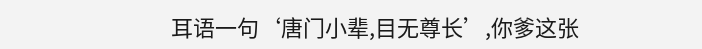耳语一句‘唐门小辈,目无尊长’,你爹这张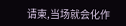请柬,当场就会化作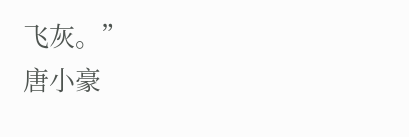飞灰。”
唐小豪